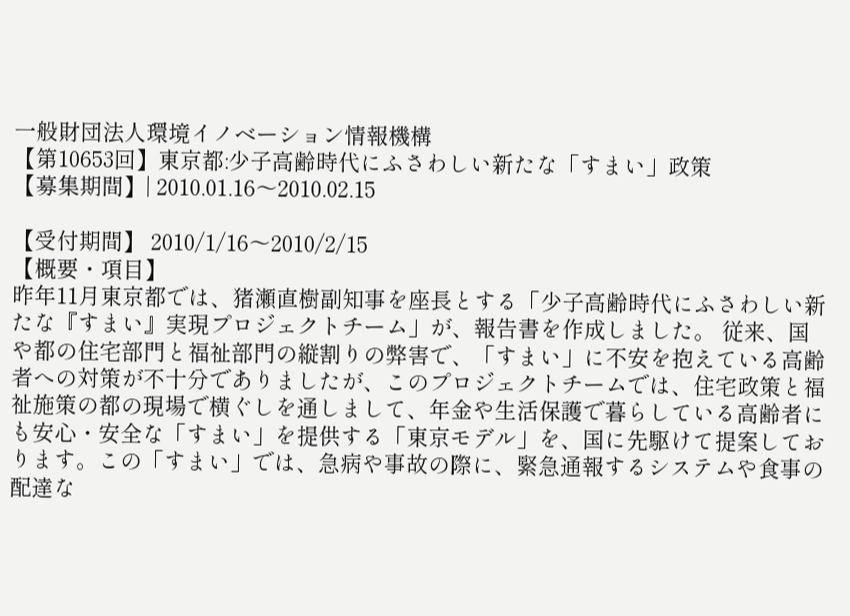一般財団法人環境イノベーション情報機構
【第10653回】東京都:少子高齢時代にふさわしい新たな「すまい」政策
【募集期間】| 2010.01.16〜2010.02.15

【受付期間】 2010/1/16〜2010/2/15
【概要・項目】
昨年11月東京都では、猪瀬直樹副知事を座長とする「少子高齢時代にふさわしい新たな『すまい』実現プロジェクトチーム」が、報告書を作成しました。 従来、国や都の住宅部門と福祉部門の縦割りの弊害で、「すまい」に不安を抱えている高齢者への対策が不十分でありましたが、このプロジェクトチームでは、住宅政策と福祉施策の都の現場で横ぐしを通しまして、年金や生活保護で暮らしている高齢者にも安心・安全な「すまい」を提供する「東京モデル」を、国に先駆けて提案しております。この「すまい」では、急病や事故の際に、緊急通報するシステムや食事の配達な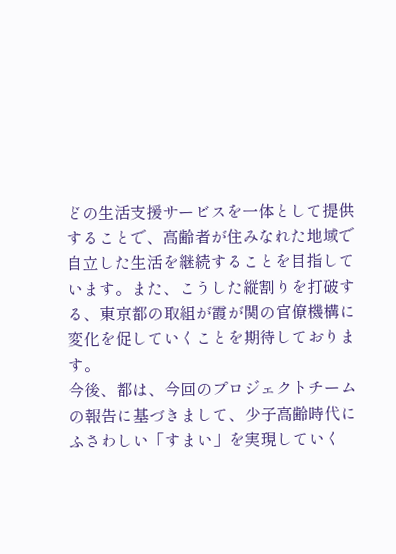どの生活支援サービスを一体として提供することで、高齢者が住みなれた地域で自立した生活を継続することを目指しています。また、こうした縦割りを打破する、東京都の取組が霞が関の官僚機構に変化を促していくことを期待しております。
今後、都は、今回のプロジェクトチームの報告に基づきまして、少子高齢時代にふさわしい「すまい」を実現していく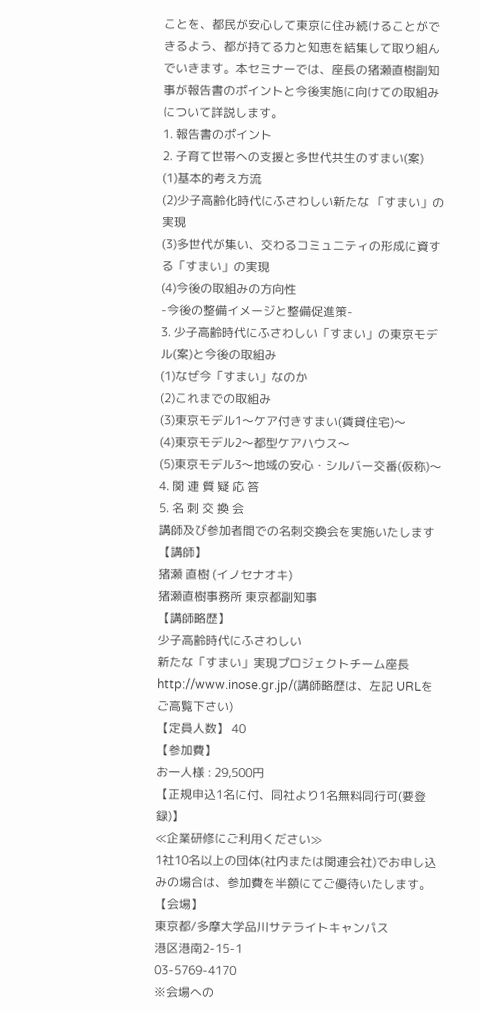ことを、都民が安心して東京に住み続けることができるよう、都が持てる力と知恵を結集して取り組んでいきます。本セミナーでは、座長の猪瀬直樹副知事が報告書のポイントと今後実施に向けての取組みについて詳説します。
1. 報告書のポイント
2. 子育て世帯への支援と多世代共生のすまい(案)
(1)基本的考え方流
(2)少子高齢化時代にふさわしい新たな 「すまい」の 実現
(3)多世代が集い、交わるコミュニティの形成に資する「すまい」の実現
(4)今後の取組みの方向性
-今後の整備イメージと整備促進策-
3. 少子高齢時代にふさわしい「すまい」の東京モデル(案)と今後の取組み
(1)なぜ今「すまい」なのか
(2)これまでの取組み
(3)東京モデル1〜ケア付きすまい(賃貸住宅)〜
(4)東京モデル2〜都型ケアハウス〜
(5)東京モデル3〜地域の安心・シルバー交番(仮称)〜
4. 関 連 質 疑 応 答
5. 名 刺 交 換 会
講師及び参加者間での名刺交換会を実施いたします
【講師】
猪瀬 直樹 (イノセナオキ)
猪瀬直樹事務所 東京都副知事
【講師略歴】
少子高齢時代にふさわしい
新たな「すまい」実現プロジェクトチーム座長
http://www.inose.gr.jp/(講師略歴は、左記 URLをご高覧下さい)
【定員人数】 40
【参加費】
お一人様 : 29,500円
【正規申込1名に付、同社より1名無料同行可(要登録)】
≪企業研修にご利用ください≫
1社10名以上の団体(社内または関連会社)でお申し込みの場合は、参加費を半額にてご優待いたします。
【会場】
東京都/多摩大学品川サテライトキャンパス
港区港南2-15-1
03-5769-4170
※会場への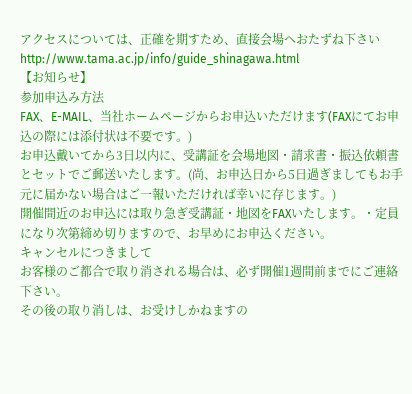アクセスについては、正確を期すため、直接会場へおたずね下さい
http://www.tama.ac.jp/info/guide_shinagawa.html
【お知らせ】
参加申込み方法
FAX、E-MAIL、当社ホームページからお申込いただけます(FAXにてお申込の際には添付状は不要です。)
お申込戴いてから3日以内に、受講証を会場地図・請求書・振込依頼書とセットでご郵送いたします。(尚、お申込日から5日過ぎましてもお手元に届かない場合はご一報いただければ幸いに存じます。)
開催間近のお申込には取り急ぎ受講証・地図をFAXいたします。・定員になり次第締め切りますので、お早めにお申込ください。
キャンセルにつきまして
お客様のご都合で取り消される場合は、必ず開催1週間前までにご連絡下さい。
その後の取り消しは、お受けしかねますの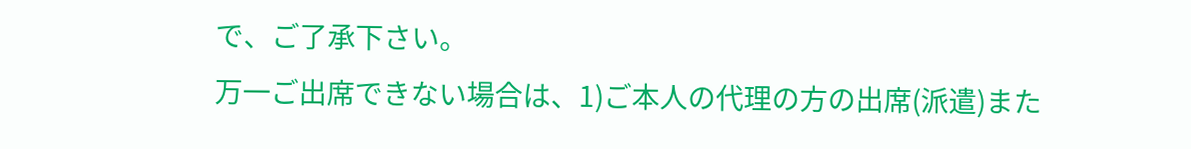で、ご了承下さい。
万一ご出席できない場合は、1)ご本人の代理の方の出席(派遣)また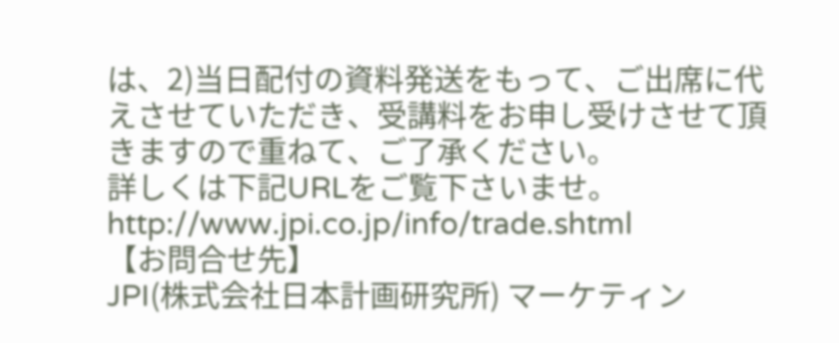は、2)当日配付の資料発送をもって、ご出席に代えさせていただき、受講料をお申し受けさせて頂きますので重ねて、ご了承ください。
詳しくは下記URLをご覧下さいませ。
http://www.jpi.co.jp/info/trade.shtml
【お問合せ先】
JPI(株式会社日本計画研究所) マーケティン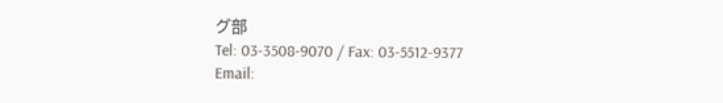グ部
Tel: 03-3508-9070 / Fax: 03-5512-9377
Email: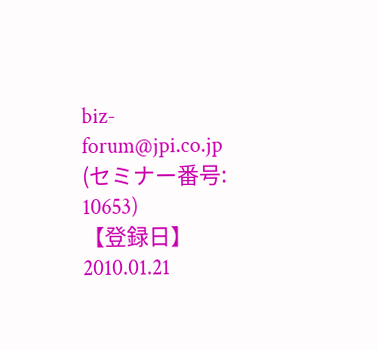biz-forum@jpi.co.jp
(セミナー番号: 10653)
【登録日】2010.01.21